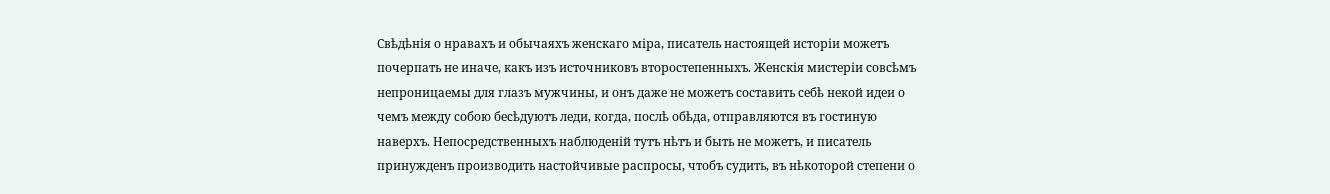Свѣдѣнія о нравахъ и обычаяхъ женскаго міра, писатель настоящей исторіи можетъ почерпать не иначе, какъ изъ источниковъ второстепенныхъ. Женскія мистеріи совсѣмъ непроницаемы для глазъ мужчины, и онъ даже не можетъ составить себѣ некой идеи о чемъ между собою бесѣдуютъ леди, когда, послѣ обѣда, отправляются въ гостиную наверхъ. Непосредственныхъ наблюденій тутъ нѣтъ и быть не можетъ, и писатель принужденъ производить настойчивые распросы, чтобъ судить, въ нѣкоторой степени о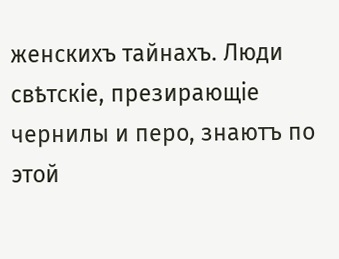женскихъ тайнахъ. Люди свѣтскіе, презирающіе чернилы и перо, знаютъ по этой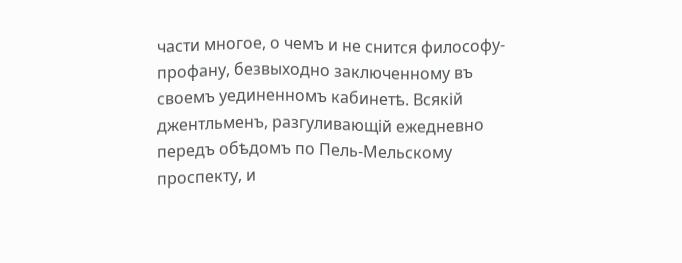части многое, о чемъ и не снится философу-профану, безвыходно заключенному въ своемъ уединенномъ кабинетѣ. Всякій джентльменъ, разгуливающій ежедневно передъ обѣдомъ по Пель-Мельскому проспекту, и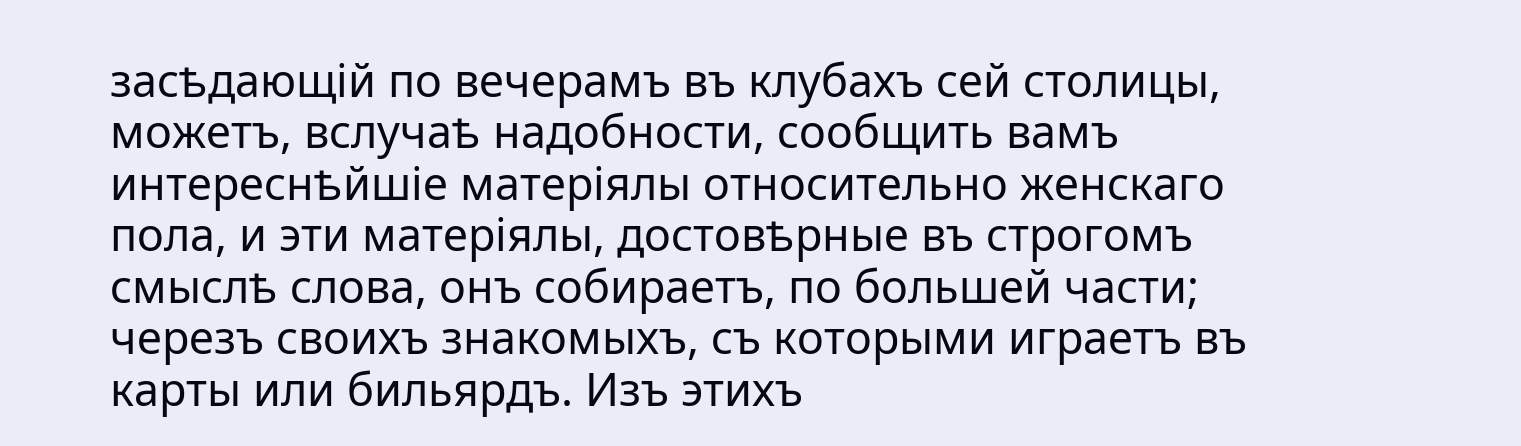засѣдающій по вечерамъ въ клубахъ сей столицы, можетъ, вслучаѣ надобности, сообщить вамъ интереснѣйшіе матеріялы относительно женскаго пола, и эти матеріялы, достовѣрные въ строгомъ смыслѣ слова, онъ собираетъ, по большей части; черезъ своихъ знакомыхъ, съ которыми играетъ въ карты или бильярдъ. Изъ этихъ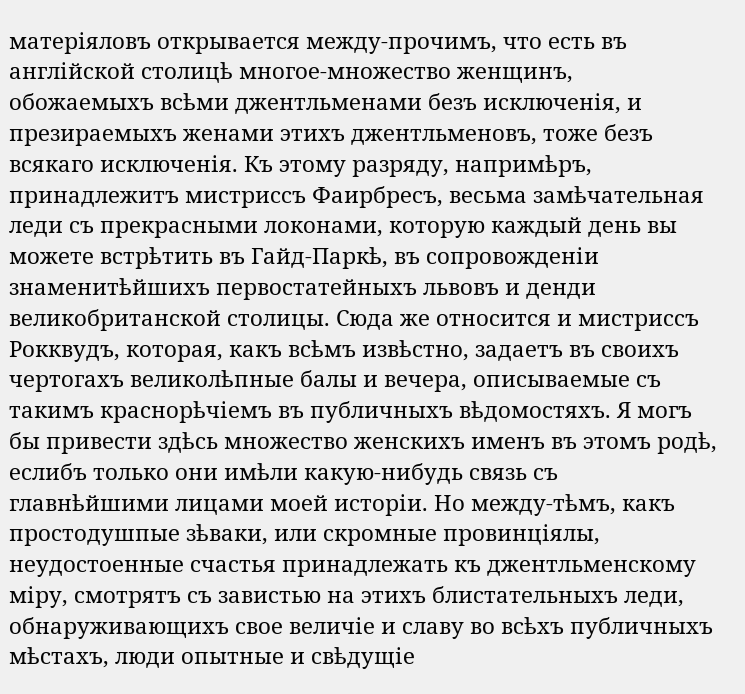матеріяловъ открывается между-прочимъ, что есть въ англійской столицѣ многое-множество женщинъ, обожаемыхъ всѣми джентльменами безъ исключенія, и презираемыхъ женами этихъ джентльменовъ, тоже безъ всякаго исключенія. Къ этому разряду, напримѣръ, принадлежитъ мистриссъ Фаирбресъ, весьма замѣчательная леди съ прекрасными локонами, которую каждый день вы можете встрѣтить въ Гайд-Паркѣ, въ сопровожденіи знаменитѣйшихъ первостатейныхъ львовъ и денди великобританской столицы. Сюда же относится и мистриссъ Рокквудъ, которая, какъ всѣмъ извѣстно, задаетъ въ своихъ чертогахъ великолѣпные балы и вечера, описываемые съ такимъ краснорѣчіемъ въ публичныхъ вѣдомостяхъ. Я могъ бы привести здѣсь множество женскихъ именъ въ этомъ родѣ, еслибъ только они имѣли какую-нибудь связь съ главнѣйшими лицами моей исторіи. Но между-тѣмъ, какъ простодушпые зѣваки, или скромные провинціялы, неудостоенные счастья принадлежать къ джентльменскому міру, смотрятъ съ завистью на этихъ блистательныхъ леди, обнаруживающихъ свое величіе и славу во всѣхъ публичныхъ мѣстахъ, люди опытные и свѣдущіе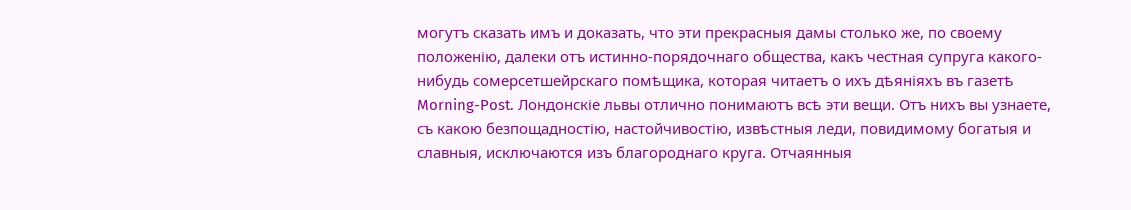могутъ сказать имъ и доказать, что эти прекрасныя дамы столько же, по своему положенію, далеки отъ истинно-порядочнаго общества, какъ честная супруга какого-нибудь сомерсетшейрскаго помѣщика, которая читаетъ о ихъ дѣяніяхъ въ газетѣ Morning-Post. Лондонскіе львы отлично понимаютъ всѣ эти вещи. Отъ нихъ вы узнаете, съ какою безпощадностію, настойчивостію, извѣстныя леди, повидимому богатыя и славныя, исключаются изъ благороднаго круга. Отчаянныя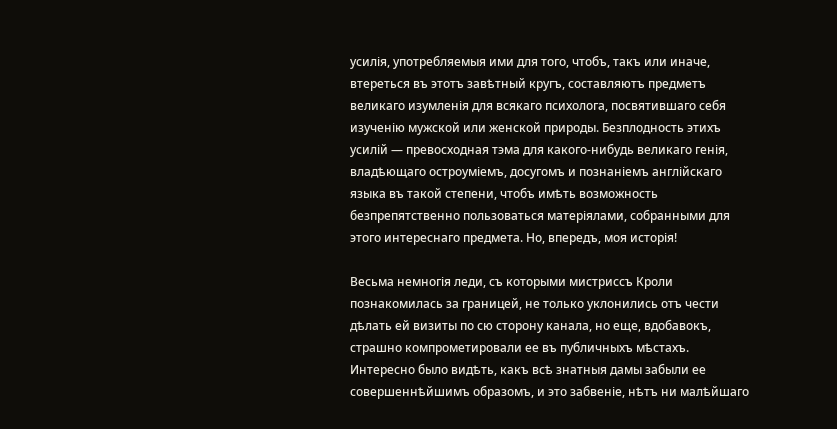усилія, употребляемыя ими для того, чтобъ, такъ или иначе, втереться въ этотъ завѣтный кругъ, составляютъ предметъ великаго изумленія для всякаго психолога, посвятившаго себя изученію мужской или женской природы. Безплодность этихъ усилій — превосходная тэма для какого-нибудь великаго генія, владѣющаго остроуміемъ, досугомъ и познаніемъ англійскаго языка въ такой степени, чтобъ имѣть возможность безпрепятственно пользоваться матеріялами, собранными для этого интереснаго предмета. Но, впередъ, моя исторія!

Весьма немногія леди, съ которыми мистриссъ Кроли познакомилась за границей, не только уклонились отъ чести дѣлать ей визиты по сю сторону канала, но еще, вдобавокъ, страшно компрометировали ее въ публичныхъ мѣстахъ. Интересно было видѣть, какъ всѣ знатныя дамы забыли ее совершеннѣйшимъ образомъ, и это забвеніе, нѣтъ ни малѣйшаго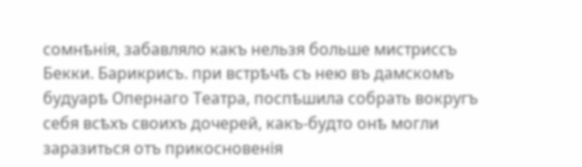сомнѣнія, забавляло какъ нельзя больше мистриссъ Бекки. Барикрисъ. при встрѣчѣ съ нею въ дамскомъ будуарѣ Опернаго Театра, поспѣшила собрать вокругъ себя всѣхъ своихъ дочерей, какъ-будто онѣ могли заразиться отъ прикосновенія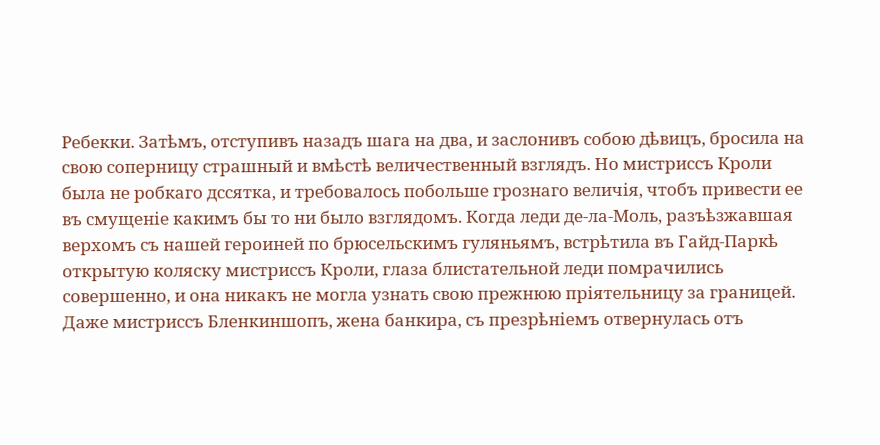Ребекки. Затѣмъ, отступивъ назадъ шага на два, и заслонивъ собою дѣвицъ, бросила на свою соперницу страшный и вмѣстѣ величественный взглядъ. Но мистриссъ Кроли была не робкаго дссятка, и требовалось побольше грознаго величія, чтобъ привести ее въ смущеніе какимъ бы то ни было взглядомъ. Когда леди де-ла-Моль, разъѣзжавшая верхомъ съ нашей героиней по брюсельскимъ гуляньямъ, встрѣтила въ Гайд-Паркѣ открытую коляску мистриссъ Кроли, глаза блистательной леди помрачились совершенно, и она никакъ не могла узнать свою прежнюю пріятельницу за границей. Даже мистриссъ Бленкиншопъ, жена банкира, съ презрѣніемъ отвернулась отъ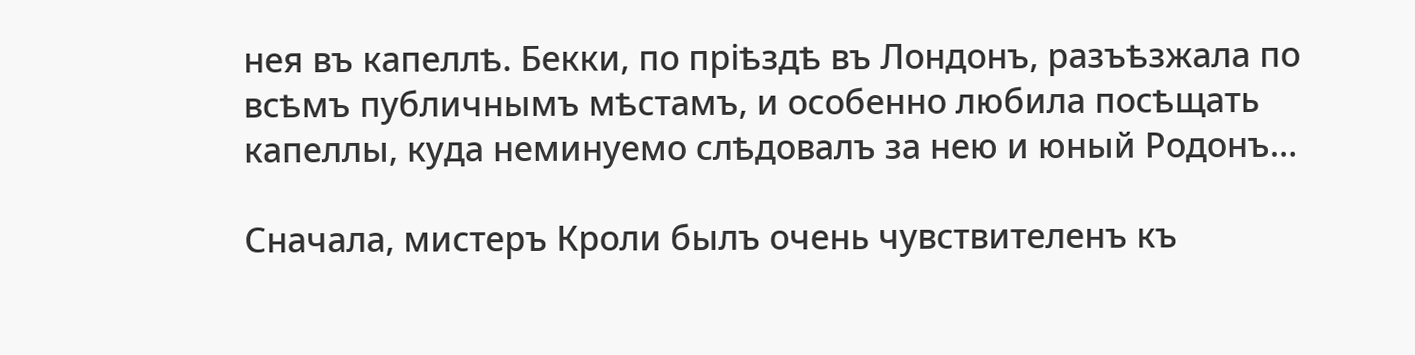нея въ капеллѣ. Бекки, по пріѣздѣ въ Лондонъ, разъѣзжала по всѣмъ публичнымъ мѣстамъ, и особенно любила посѣщать капеллы, куда неминуемо слѣдовалъ за нею и юный Родонъ…

Сначала, мистеръ Кроли былъ очень чувствителенъ къ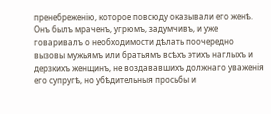пренебреженію, которое повсюду оказывали его женѣ. Онъ былъ мраченъ, угрюмъ, задумчивъ, и уже говаривалъ о необходимости дѣлать поочередно вызовы мужьямъ или братьямъ всѣхъ этихъ наглыхъ и дерзкихъ женщинъ, не воздававшихъ должнаго уваженія его супругѣ, но убѣдительныя просьбы и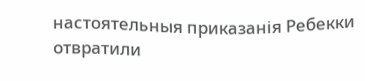настоятельныя приказанія Ребекки отвратили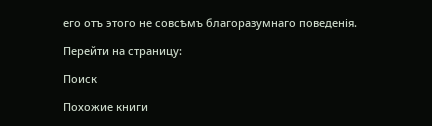его отъ этого не совсѣмъ благоразумнаго поведенія.

Перейти на страницу:

Поиск

Похожие книги